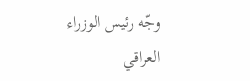وجّه رئيس الوزراء العراقي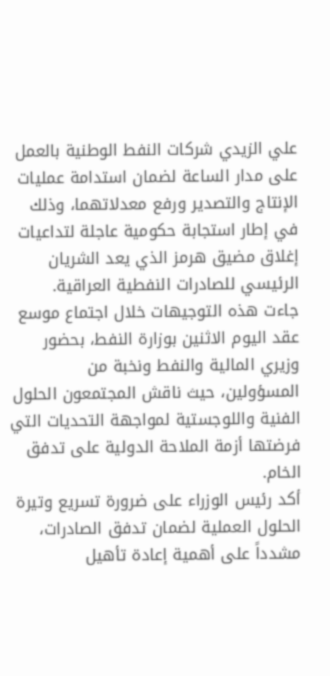علي الزيدي شركات النفط الوطنية بالعمل على مدار الساعة لضمان استدامة عمليات الإنتاج والتصدير ورفع معدلاتهما، وذلك في إطار استجابة حكومية عاجلة لتداعيات إغلاق مضيق هرمز الذي يعد الشريان الرئيسي للصادرات النفطية العراقية.
جاءت هذه التوجيهات خلال اجتماع موسع عقد اليوم الاثنين بوزارة النفط، بحضور وزيري المالية والنفط ونخبة من المسؤولين، حيث ناقش المجتمعون الحلول الفنية واللوجستية لمواجهة التحديات التي فرضتها أزمة الملاحة الدولية على تدفق الخام.
أكد رئيس الوزراء على ضرورة تسريع وتيرة الحلول العملية لضمان تدفق الصادرات، مشدداً على أهمية إعادة تأهيل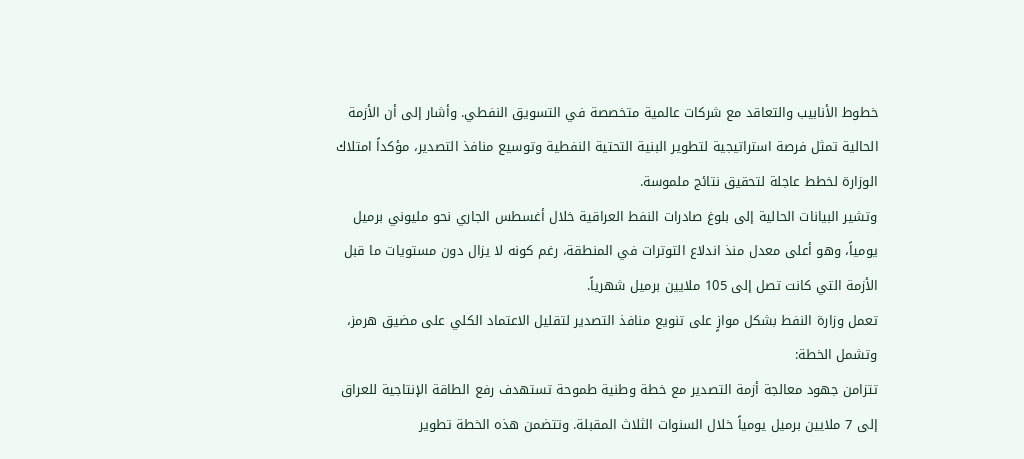خطوط الأنابيب والتعاقد مع شركات عالمية متخصصة في التسويق النفطي. وأشار إلى أن الأزمة الحالية تمثل فرصة استراتيجية لتطوير البنية التحتية النفطية وتوسيع منافذ التصدير، مؤكداً امتلاك الوزارة لخطط عاجلة لتحقيق نتائج ملموسة.
وتشير البيانات الحالية إلى بلوغ صادرات النفط العراقية خلال أغسطس الجاري نحو مليوني برميل يومياً، وهو أعلى معدل منذ اندلاع التوترات في المنطقة، رغم كونه لا يزال دون مستويات ما قبل الأزمة التي كانت تصل إلى 105 ملايين برميل شهرياً.
تعمل وزارة النفط بشكل موازٍ على تنويع منافذ التصدير لتقليل الاعتماد الكلي على مضيق هرمز، وتشمل الخطة:
تتزامن جهود معالجة أزمة التصدير مع خطة وطنية طموحة تستهدف رفع الطاقة الإنتاجية للعراق إلى 7 ملايين برميل يومياً خلال السنوات الثلاث المقبلة. وتتضمن هذه الخطة تطوير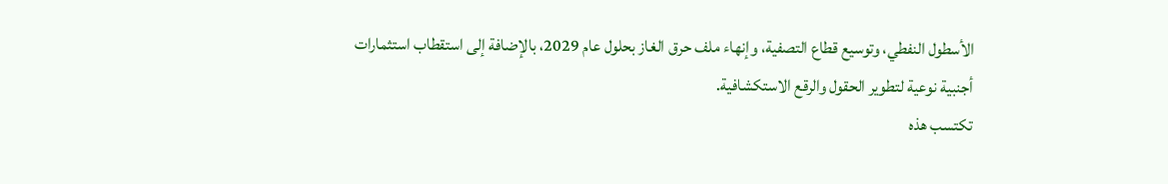الأسطول النفطي، وتوسيع قطاع التصفية، وإنهاء ملف حرق الغاز بحلول عام 2029، بالإضافة إلى استقطاب استثمارات أجنبية نوعية لتطوير الحقول والرقع الاستكشافية.
تكتسب هذه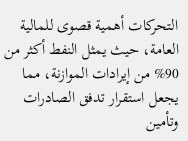التحركات أهمية قصوى للمالية العامة، حيث يمثل النفط أكثر من 90% من إيرادات الموازنة، مما يجعل استقرار تدفق الصادرات وتأمين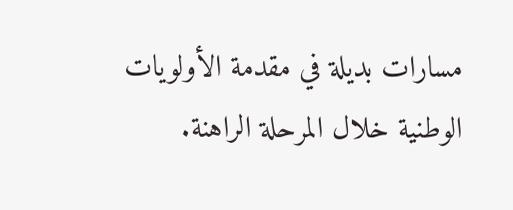مسارات بديلة في مقدمة الأولويات الوطنية خلال المرحلة الراهنة.